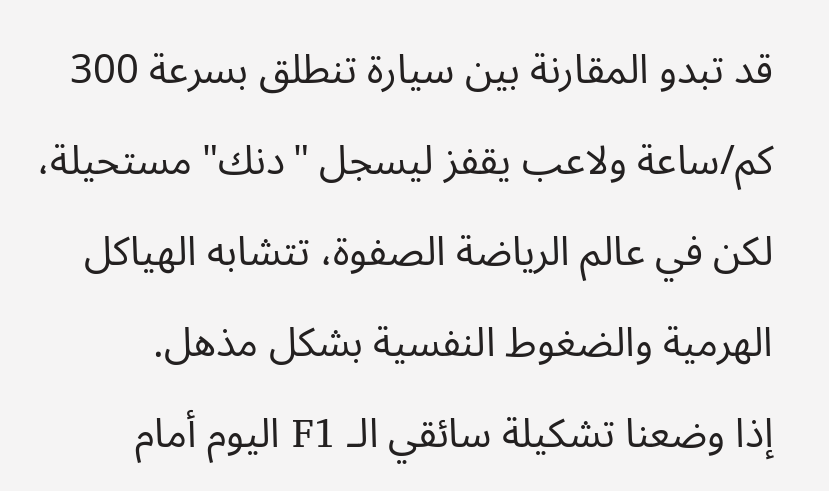قد تبدو المقارنة بين سيارة تنطلق بسرعة 300 كم/ساعة ولاعب يقفز ليسجل "دنك" مستحيلة، لكن في عالم الرياضة الصفوة، تتشابه الهياكل الهرمية والضغوط النفسية بشكل مذهل.
إذا وضعنا تشكيلة سائقي الـ F1 اليوم أمام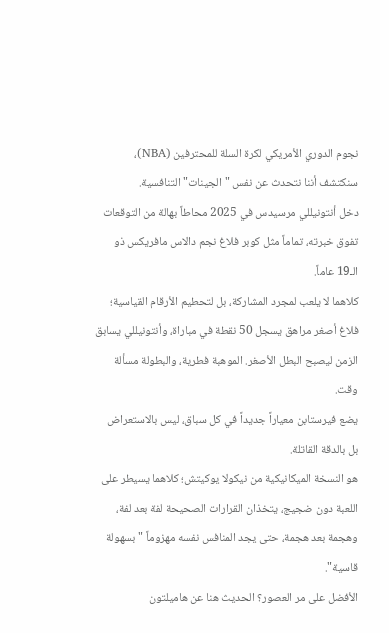نجوم الدوري الأمريكي لكرة السلة للمحترفين (NBA)، سنكتشف أننا نتحدث عن نفس "الجينات" التنافسية.
دخل أنتونيللي مرسيدس في 2025 محاطاً بهالة من التوقعات تفوق خبرته، تماماً مثل كوبر فلاغ نجم دالاس مافريكس ذو الـ19 عاماً.
كلاهما لا يلعب لمجرد المشاركة، بل لتحطيم الأرقام القياسية؛ فلاغ أصغر مراهق يسجل 50 نقطة في مباراة، وأنتونيللي يسابق الزمن ليصبح البطل الأصغر. الموهبة فطرية، والبطولة مسألة وقت.
يضع فيرستابن معياراً جديداً في كل سباق، ليس بالاستعراض بل بالدقة القاتلة.
هو النسخة الميكانيكية من نيكولا يوكيتش؛ كلاهما يسيطر على اللعبة دون ضجيج، يتخذان القرارات الصحيحة لفة بعد لفة، وهجمة بعد هجمة، حتى يجد المنافس نفسه مهزوماً "بسهولة قاسية".
الأفضل على مر العصور؟ الحديث هنا عن هاميلتون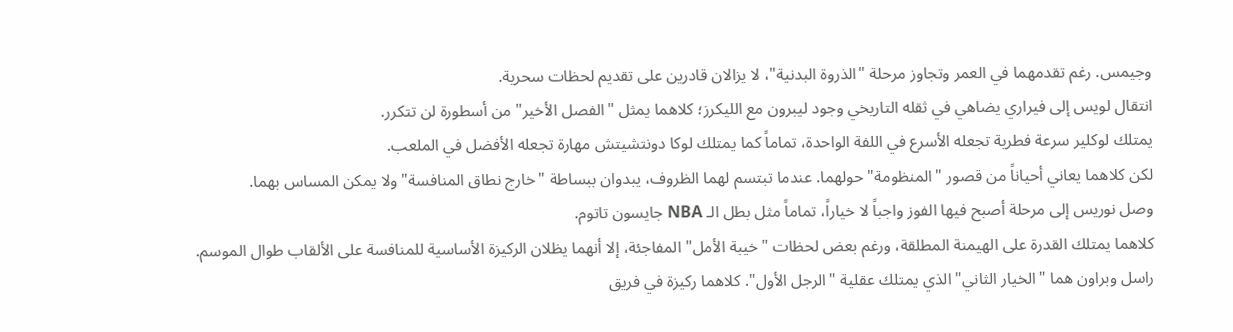وجيمس. رغم تقدمهما في العمر وتجاوز مرحلة "الذروة البدنية"، لا يزالان قادرين على تقديم لحظات سحرية.
انتقال لويس إلى فيراري يضاهي في ثقله التاريخي وجود ليبرون مع الليكرز؛ كلاهما يمثل "الفصل الأخير" من أسطورة لن تتكرر.
يمتلك لوكلير سرعة فطرية تجعله الأسرع في اللفة الواحدة، تماماً كما يمتلك لوكا دونتشيتش مهارة تجعله الأفضل في الملعب.
لكن كلاهما يعاني أحياناً من قصور "المنظومة" حولهما. عندما تبتسم لهما الظروف، يبدوان ببساطة "خارج نطاق المنافسة" ولا يمكن المساس بهما.
وصل نوريس إلى مرحلة أصبح فيها الفوز واجباً لا خياراً، تماماً مثل بطل الـ NBA جايسون تاتوم.
كلاهما يمتلك القدرة على الهيمنة المطلقة، ورغم بعض لحظات "خيبة الأمل" المفاجئة، إلا أنهما يظلان الركيزة الأساسية للمنافسة على الألقاب طوال الموسم.
راسل وبراون هما "الخيار الثاني" الذي يمتلك عقلية "الرجل الأول". كلاهما ركيزة في فريق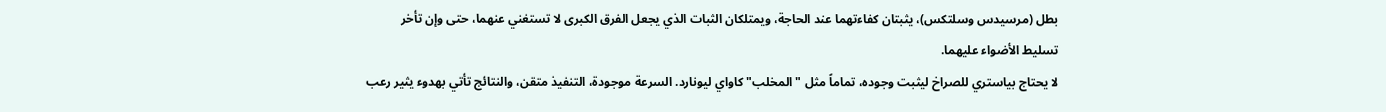بطل (مرسيدس وسلتكس)، يثبتان كفاءتهما عند الحاجة، ويمتلكان الثبات الذي يجعل الفرق الكبرى لا تستغني عنهما، حتى وإن تأخر تسليط الأضواء عليهما.
لا يحتاج بياستري للصراخ ليثبت وجوده، تماماً مثل "المخلب" كاواي ليونارد. السرعة موجودة، التنفيذ متقن، والنتائج تأتي بهدوء يثير رعب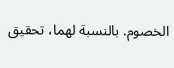الخصوم. بالنسبة لهما، تحقيق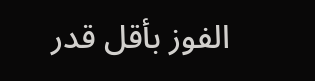الفوز بأقل قدر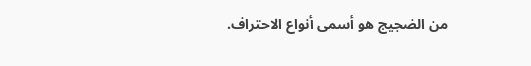من الضجيج هو أسمى أنواع الاحتراف.